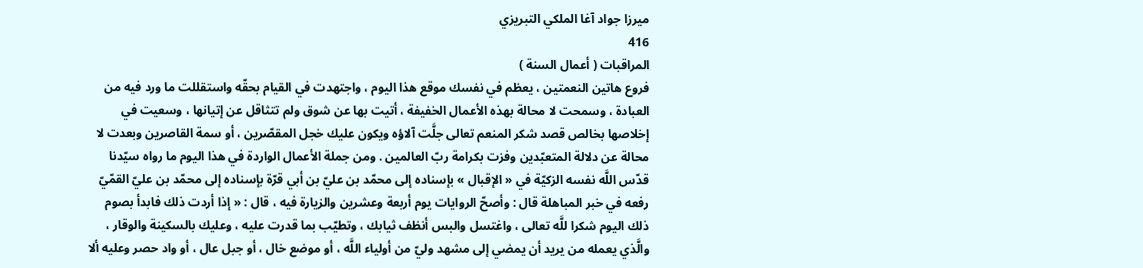ميرزا جواد آغا الملكي التبريزي
416
المراقبات ( أعمال السنة )
فروع هاتين النعمتين ، يعظم في نفسك موقع هذا اليوم ، واجتهدت في القيام بحقّه واستقللت ما ورد فيه من العبادة ، وسمحت لا محالة بهذه الأعمال الخفيفة ، أتيت بها عن شوق ولم تتثاقل عن إتيانها ، وسعيت في إخلاصها بخالص قصد شكر المنعم تعالى جلَّت آلاؤه ويكون عليك خجل المقصّرين ، أو سمة القاصرين وبعدت لا محالة عن دلالة المتعبّدين وفزت بكرامة ربّ العالمين . ومن جملة الأعمال الواردة في هذا اليوم ما رواه سيّدنا قدّس اللَّه نفسه الزكيّة في « الإقبال » بإسناده إلى محمّد بن عليّ بن أبي قرّة بإسناده إلى محمّد بن عليّ القمّيّ رفعه في خبر المباهلة قال : وأصحّ الروايات يوم أربعة وعشرين والزيارة فيه ، قال : « إذا أردت ذلك فابدأ بصوم ذلك اليوم شكرا للَّه تعالى ، واغتسل والبس أنظف ثيابك ، وتطيّب بما قدرت عليه ، وعليك بالسكينة والوقار ، والَّذي يعمله من يريد أن يمضي إلى مشهد وليّ من أولياء اللَّه ، أو موضع خال ، أو جبل عال ، أو واد حصر وعليه ألا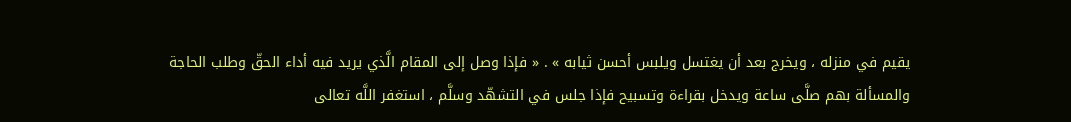يقيم في منزله ، ويخرج بعد أن يغتسل ويلبس أحسن ثيابه » . « فإذا وصل إلى المقام الَّذي يريد فيه أداء الحقّ وطلب الحاجة والمسألة بهم صلَّى ساعة ويدخل بقراءة وتسبيح فإذا جلس في التشهّد وسلَّم ، استغفر اللَّه تعالى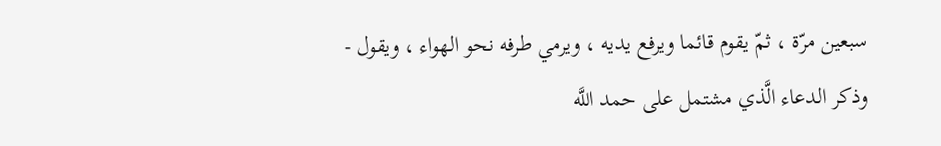سبعين مرّة ، ثمّ يقوم قائما ويرفع يديه ، ويرمي طرفه نحو الهواء ، ويقول - وذكر الدعاء الَّذي مشتمل على حمد اللَّه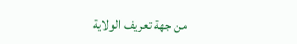من جهة تعريف الولاية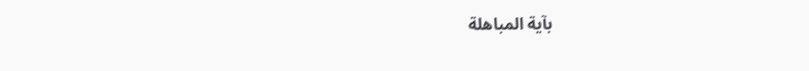بآية المباهلة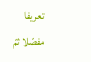تعريفا مفصّلا ثمّ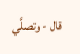قال - وتصلَّي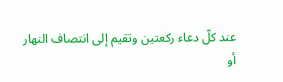عند كلّ دعاء ركعتين وتقيم إلى انتصاف النهار أو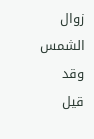زوال الشمس وقد قيل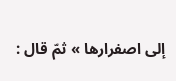إلى اصفرارها » ثمّ قال :